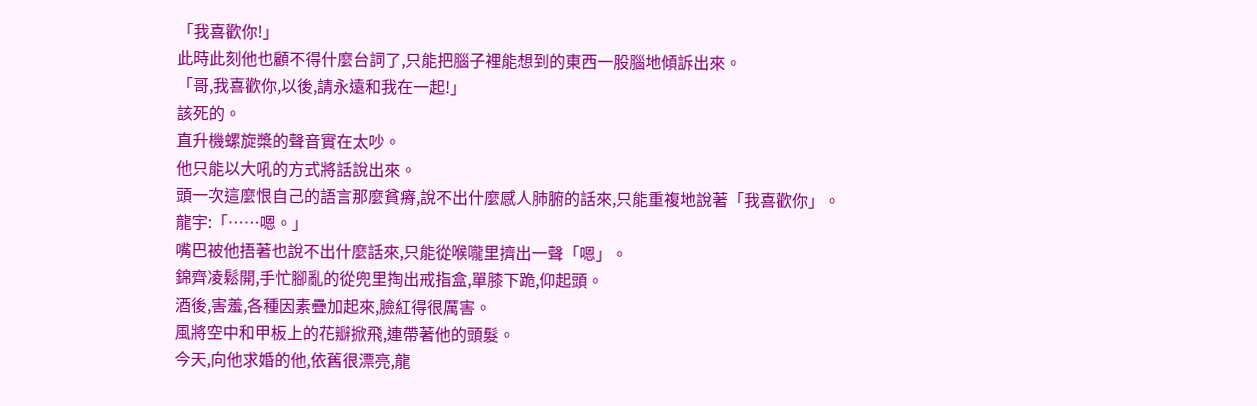「我喜歡你!」
此時此刻他也顧不得什麼台詞了,只能把腦子裡能想到的東西一股腦地傾訴出來。
「哥,我喜歡你,以後,請永遠和我在一起!」
該死的。
直升機螺旋槳的聲音實在太吵。
他只能以大吼的方式將話說出來。
頭一次這麼恨自己的語言那麼貧瘠,說不出什麼感人肺腑的話來,只能重複地說著「我喜歡你」。
龍宇:「……嗯。」
嘴巴被他捂著也說不出什麼話來,只能從喉嚨里擠出一聲「嗯」。
錦齊凌鬆開,手忙腳亂的從兜里掏出戒指盒,單膝下跪,仰起頭。
酒後,害羞,各種因素疊加起來,臉紅得很厲害。
風將空中和甲板上的花瓣掀飛,連帶著他的頭髮。
今天,向他求婚的他,依舊很漂亮,龍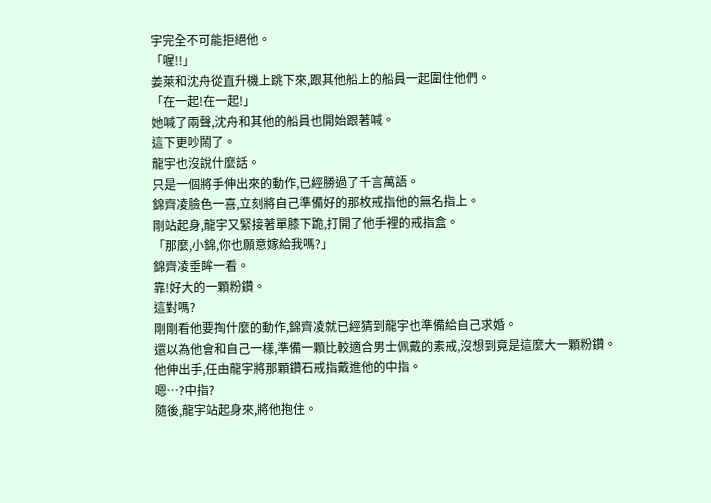宇完全不可能拒絕他。
「喔!!」
姜萊和沈舟從直升機上跳下來,跟其他船上的船員一起圍住他們。
「在一起!在一起!」
她喊了兩聲,沈舟和其他的船員也開始跟著喊。
這下更吵鬧了。
龍宇也沒說什麼話。
只是一個將手伸出來的動作,已經勝過了千言萬語。
錦齊凌臉色一喜,立刻將自己準備好的那枚戒指他的無名指上。
剛站起身,龍宇又緊接著單膝下跪,打開了他手裡的戒指盒。
「那麼,小錦,你也願意嫁給我嗎?」
錦齊凌垂眸一看。
靠!好大的一顆粉鑽。
這對嗎?
剛剛看他要掏什麼的動作,錦齊凌就已經猜到龍宇也準備給自己求婚。
還以為他會和自己一樣,準備一顆比較適合男士佩戴的素戒,沒想到竟是這麼大一顆粉鑽。
他伸出手,任由龍宇將那顆鑽石戒指戴進他的中指。
嗯…?中指?
隨後,龍宇站起身來,將他抱住。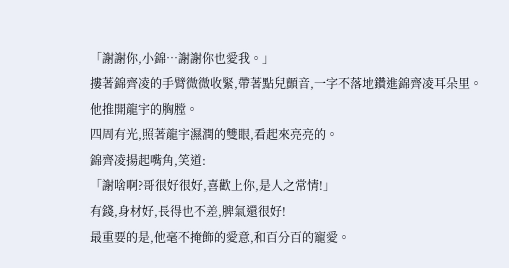「謝謝你,小錦…謝謝你也愛我。」
摟著錦齊凌的手臂微微收緊,帶著點兒顫音,一字不落地鑽進錦齊凌耳朵里。
他推開龍宇的胸膛。
四周有光,照著龍宇濕潤的雙眼,看起來亮亮的。
錦齊凌揚起嘴角,笑道:
「謝啥啊?哥很好很好,喜歡上你,是人之常情!」
有錢,身材好,長得也不差,脾氣還很好!
最重要的是,他毫不掩飾的愛意,和百分百的寵愛。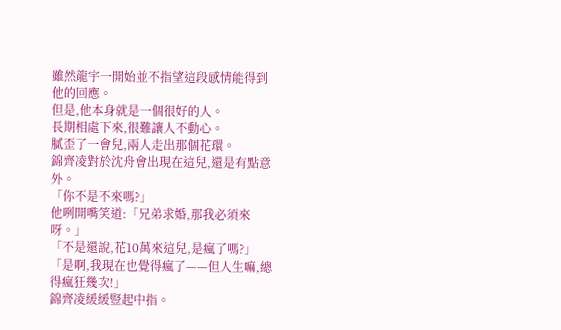雖然龍宇一開始並不指望這段感情能得到他的回應。
但是,他本身就是一個很好的人。
長期相處下來,很難讓人不動心。
膩歪了一會兒,兩人走出那個花環。
錦齊凌對於沈舟會出現在這兒,還是有點意外。
「你不是不來嗎?」
他咧開嘴笑道:「兄弟求婚,那我必須來呀。」
「不是還說,花10萬來這兒,是瘋了嗎?」
「是啊,我現在也覺得瘋了——但人生嘛,總得瘋狂幾次!」
錦齊凌緩緩豎起中指。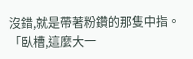沒錯,就是帶著粉鑽的那隻中指。
「臥槽,這麼大一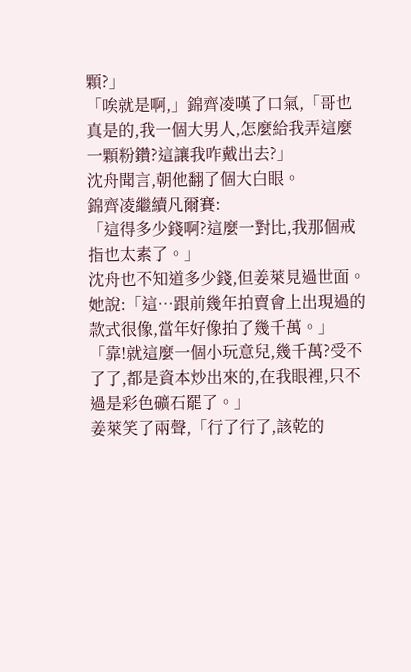顆?」
「唉就是啊,」錦齊凌嘆了口氣,「哥也真是的,我一個大男人,怎麼給我弄這麼一顆粉鑽?這讓我咋戴出去?」
沈舟聞言,朝他翻了個大白眼。
錦齊凌繼續凡爾賽:
「這得多少錢啊?這麼一對比,我那個戒指也太素了。」
沈舟也不知道多少錢,但姜萊見過世面。
她說:「這…跟前幾年拍賣會上出現過的款式很像,當年好像拍了幾千萬。」
「靠!就這麼一個小玩意兒,幾千萬?受不了了,都是資本炒出來的,在我眼裡,只不過是彩色礦石罷了。」
姜萊笑了兩聲,「行了行了,該乾的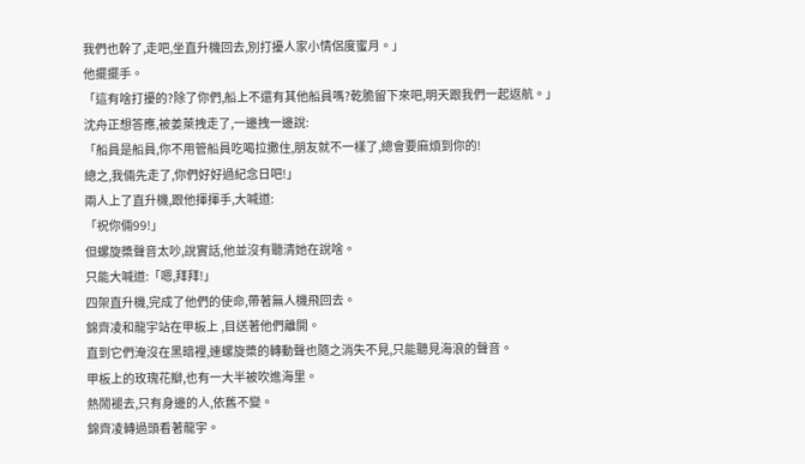我們也幹了,走吧,坐直升機回去,別打擾人家小情侶度蜜月。」
他擺擺手。
「這有啥打擾的?除了你們,船上不還有其他船員嗎?乾脆留下來吧,明天跟我們一起返航。」
沈舟正想答應,被姜萊拽走了,一邊拽一邊說:
「船員是船員,你不用管船員吃喝拉撒住,朋友就不一樣了,總會要麻煩到你的!
總之,我倆先走了,你們好好過紀念日吧!」
兩人上了直升機,跟他揮揮手,大喊道:
「祝你倆99!」
但螺旋槳聲音太吵,說實話,他並沒有聽清她在說啥。
只能大喊道:「嗯,拜拜!」
四架直升機,完成了他們的使命,帶著無人機飛回去。
錦齊凌和龍宇站在甲板上 ,目送著他們離開。
直到它們淹沒在黑暗裡,連螺旋槳的轉動聲也隨之消失不見,只能聽見海浪的聲音。
甲板上的玫瑰花瓣,也有一大半被吹進海里。
熱鬧褪去,只有身邊的人,依舊不變。
錦齊凌轉過頭看著龍宇。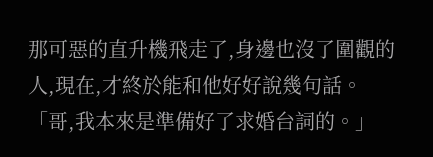那可惡的直升機飛走了,身邊也沒了圍觀的人,現在,才終於能和他好好說幾句話。
「哥,我本來是準備好了求婚台詞的。」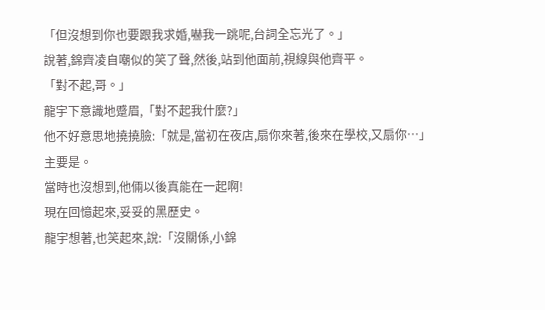「但沒想到你也要跟我求婚,嚇我一跳呢,台詞全忘光了。」
說著,錦齊凌自嘲似的笑了聲,然後,站到他面前,視線與他齊平。
「對不起,哥。」
龍宇下意識地蹙眉,「對不起我什麼?」
他不好意思地撓撓臉:「就是,當初在夜店,扇你來著,後來在學校,又扇你…」
主要是。
當時也沒想到,他倆以後真能在一起啊!
現在回憶起來,妥妥的黑歷史。
龍宇想著,也笑起來,說:「沒關係,小錦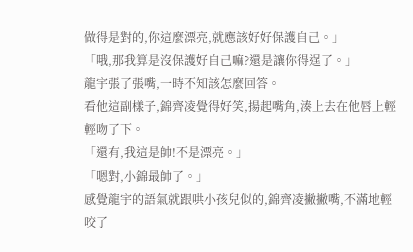做得是對的,你這麼漂亮,就應該好好保護自己。」
「哦,那我算是沒保護好自己嘛?還是讓你得逞了。」
龍宇張了張嘴,一時不知該怎麼回答。
看他這副樣子,錦齊凌覺得好笑,揚起嘴角,湊上去在他唇上輕輕吻了下。
「還有,我這是帥!不是漂亮。」
「嗯對,小錦最帥了。」
感覺龍宇的語氣就跟哄小孩兒似的,錦齊凌撇撇嘴,不滿地輕咬了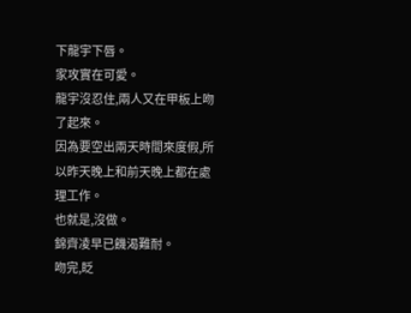下龍宇下唇。
家攻實在可愛。
龍宇沒忍住,兩人又在甲板上吻了起來。
因為要空出兩天時間來度假,所以昨天晚上和前天晚上都在處理工作。
也就是,沒做。
錦齊凌早已饑渴難耐。
吻完,眨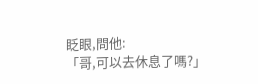眨眼,問他:
「哥,可以去休息了嗎?」